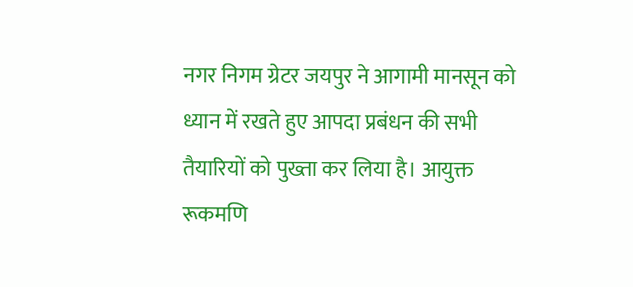नगर निगम ग्रेटर जयपुर ने आगामी मानसून को ध्यान में रखते हुए आपदा प्रबंधन की सभी तैयारियों को पुख्ता कर लिया है। आयुक्त रूकमणि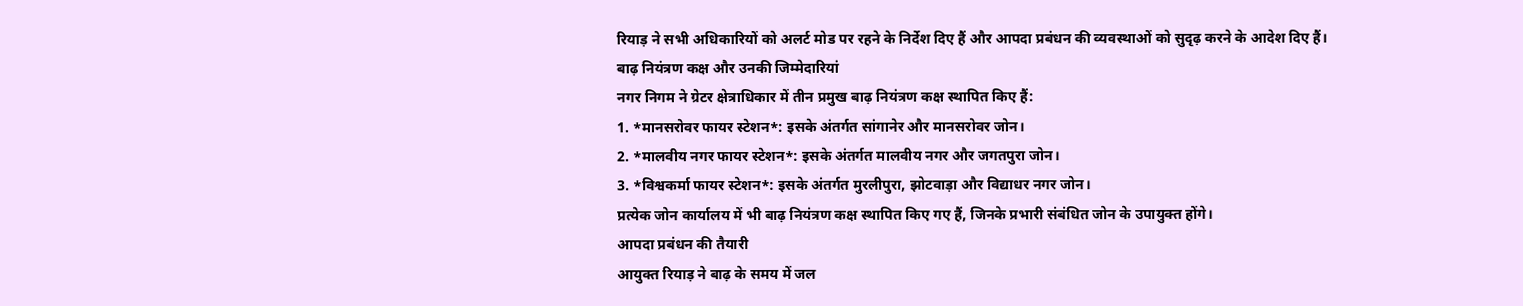रियाड़ ने सभी अधिकारियों को अलर्ट मोड पर रहने के निर्देश दिए हैं और आपदा प्रबंधन की व्यवस्थाओं को सुदृढ़ करने के आदेश दिए हैं।
बाढ़ नियंत्रण कक्ष और उनकी जिम्मेदारियां
नगर निगम ने ग्रेटर क्षेत्राधिकार में तीन प्रमुख बाढ़ नियंत्रण कक्ष स्थापित किए हैं:
1. *मानसरोवर फायर स्टेशन*: इसके अंतर्गत सांगानेर और मानसरोवर जोन।
2. *मालवीय नगर फायर स्टेशन*: इसके अंतर्गत मालवीय नगर और जगतपुरा जोन।
3. *विश्वकर्मा फायर स्टेशन*: इसके अंतर्गत मुरलीपुरा, झोटवाड़ा और विद्याधर नगर जोन।
प्रत्येक जोन कार्यालय में भी बाढ़ नियंत्रण कक्ष स्थापित किए गए हैं, जिनके प्रभारी संबंधित जोन के उपायुक्त होंगे।
आपदा प्रबंधन की तैयारी
आयुक्त रियाड़ ने बाढ़ के समय में जल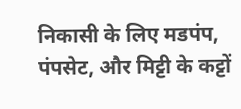निकासी के लिए मडपंप, पंपसेट, और मिट्टी के कट्टों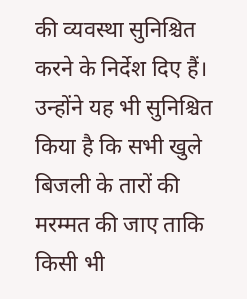की व्यवस्था सुनिश्चित करने के निर्देश दिए हैं। उन्होंने यह भी सुनिश्चित किया है कि सभी खुले बिजली के तारों की मरम्मत की जाए ताकि किसी भी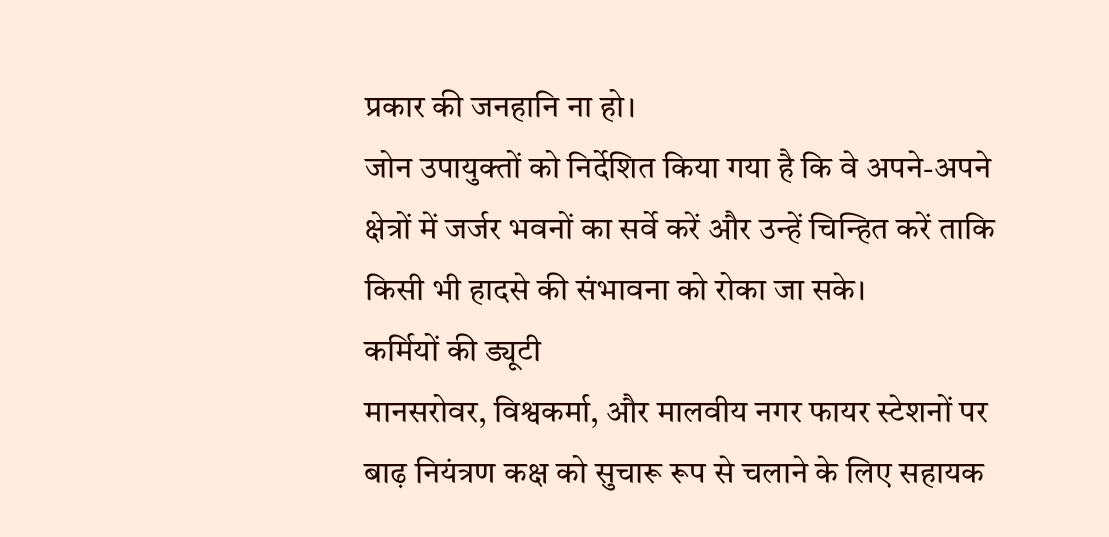प्रकार की जनहानि ना हो।
जोन उपायुक्तों को निर्देशित किया गया है कि वे अपने-अपने क्षेत्रों में जर्जर भवनों का सर्वे करें और उन्हें चिन्हित करें ताकि किसी भी हादसे की संभावना को रोका जा सके।
कर्मियों की ड्यूटी
मानसरोवर, विश्वकर्मा, और मालवीय नगर फायर स्टेशनों पर बाढ़ नियंत्रण कक्ष को सुचारू रूप से चलाने के लिए सहायक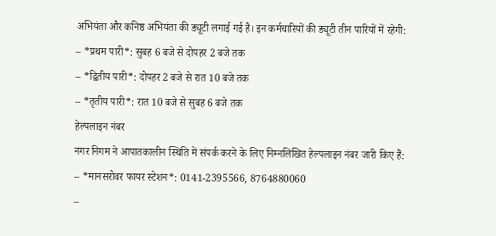अभियंता और कनिष्ठ अभियंता की ड्यूटी लगाई गई है। इन कर्मचारियों की ड्यूटी तीन पारियों में रहेगी:
– *प्रथम पारी*: सुबह 6 बजे से दोपहर 2 बजे तक
– *द्वितीय पारी*: दोपहर 2 बजे से रात 10 बजे तक
– *तृतीय पारी*: रात 10 बजे से सुबह 6 बजे तक
हेल्पलाइन नंबर
नगर निगम ने आपातकालीन स्थिति में संपर्क करने के लिए निम्नलिखित हेल्पलाइन नंबर जारी किए हैं:
– *मानसरोवर फायर स्टेशन*: 0141-2395566, 8764880060
–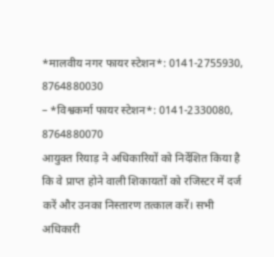*मालवीय नगर फायर स्टेशन*: 0141-2755930, 8764880030
– *विश्वकर्मा फायर स्टेशन*: 0141-2330080, 8764880070
आयुक्त रियाड़ ने अधिकारियों को निर्देशित किया है कि वे प्राप्त होने वाली शिकायतों को रजिस्टर में दर्ज करें और उनका निस्तारण तत्काल करें। सभी अधिकारी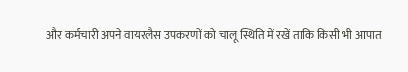और कर्मचारी अपने वायरलैस उपकरणों को चालू स्थिति में रखें ताकि किसी भी आपात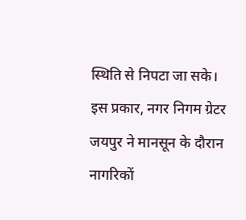स्थिति से निपटा जा सके।
इस प्रकार, नगर निगम ग्रेटर जयपुर ने मानसून के दौरान नागरिकों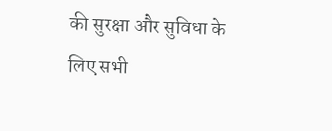की सुरक्षा और सुविधा के लिए सभी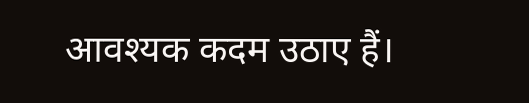आवश्यक कदम उठाए हैं।